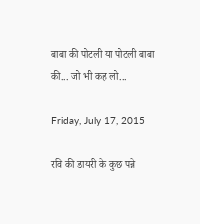बाबा की पोटली या पोटली बाबा की... जो भी कह लो...

Friday, July 17, 2015

रवि की डायरी के कुछ पन्ने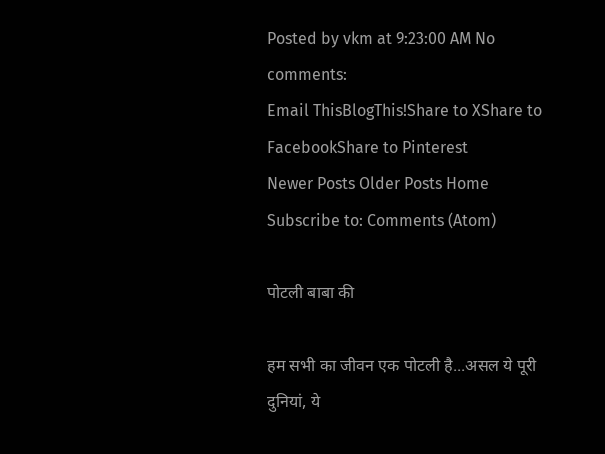Posted by vkm at 9:23:00 AM No comments:
Email ThisBlogThis!Share to XShare to FacebookShare to Pinterest
Newer Posts Older Posts Home
Subscribe to: Comments (Atom)

पोटली बाबा की

हम सभी का जीवन एक पोटली है...असल ये पूरी दुनियां, ये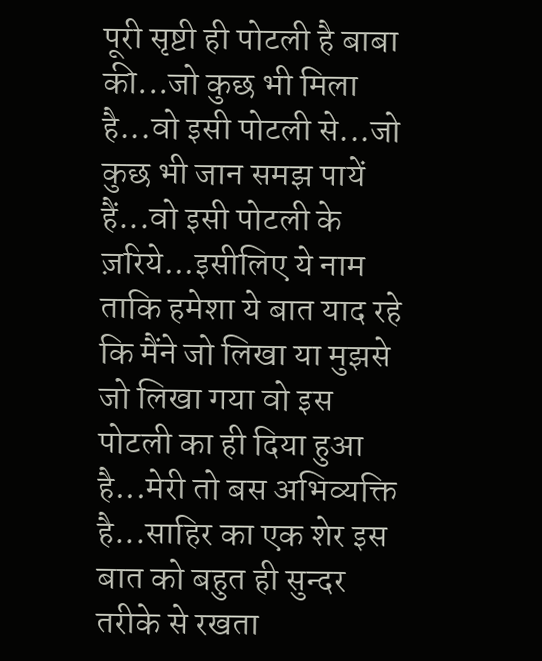पूरी सृष्टी ही पोटली है बाबा की...जो कुछ भी मिला है...वो इसी पोटली से...जो कुछ भी जान समझ पायें हैं...वो इसी पोटली के ज़रिये...इसीलिए ये नाम ताकि हमेशा ये बात याद रहे कि मैंने जो लिखा या मुझसे जो लिखा गया वो इस पोटली का ही दिया हुआ है...मेरी तो बस अभिव्यक्ति है...साहिर का एक शेर इस बात को बहुत ही सुन्दर तरीके से रखता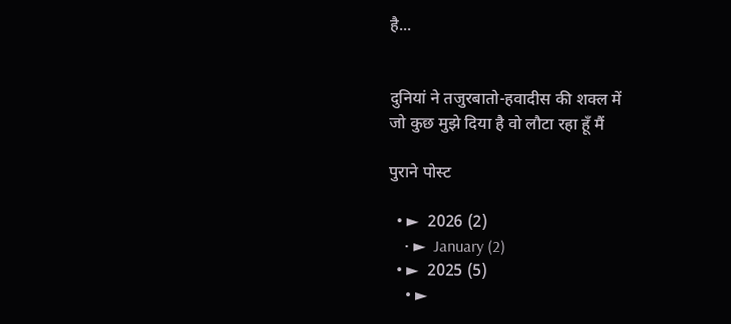है...


दुनियां ने तजुरबातो-हवादीस की शक्ल में
जो कुछ मुझे दिया है वो लौटा रहा हूँ मैं

पुराने पोस्ट

  • ►  2026 (2)
    • ►  January (2)
  • ►  2025 (5)
    • ►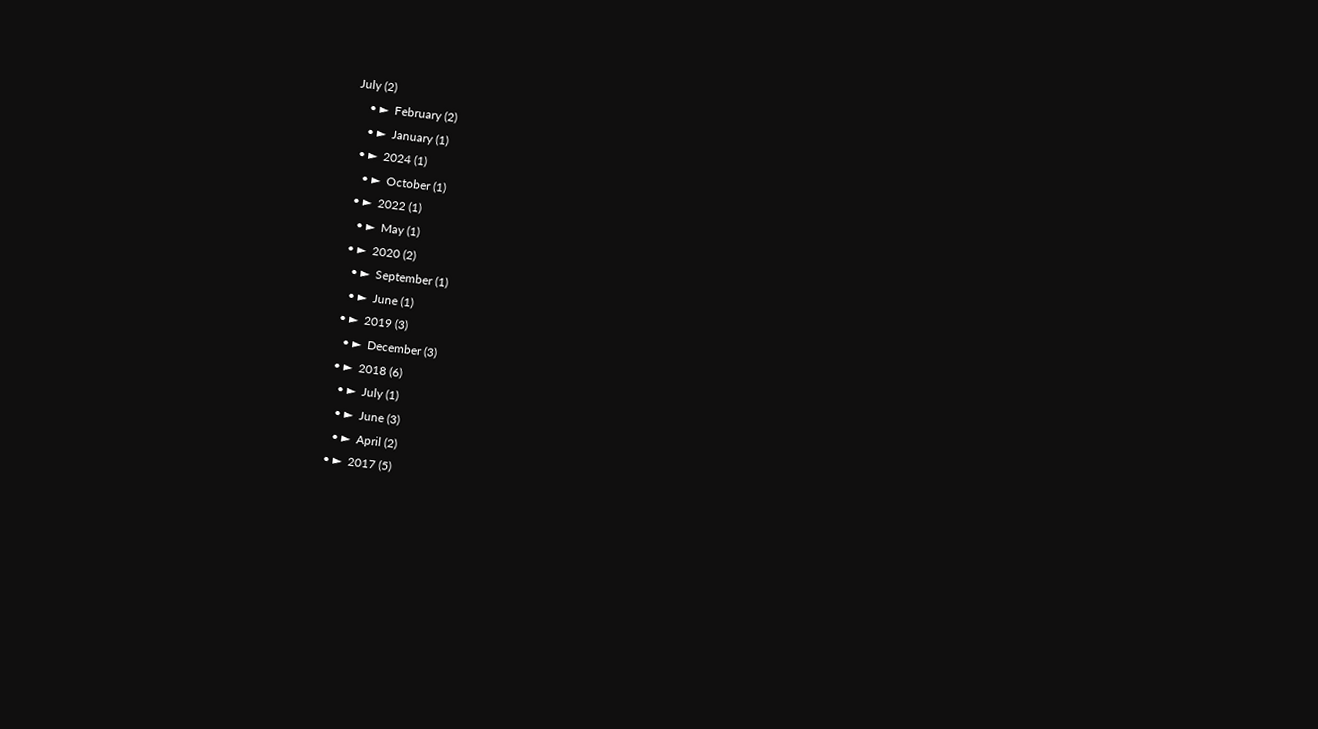July (2)
    • ►  February (2)
    • ►  January (1)
  • ►  2024 (1)
    • ►  October (1)
  • ►  2022 (1)
    • ►  May (1)
  • ►  2020 (2)
    • ►  September (1)
    • ►  June (1)
  • ►  2019 (3)
    • ►  December (3)
  • ►  2018 (6)
    • ►  July (1)
    • ►  June (3)
    • ►  April (2)
  • ►  2017 (5)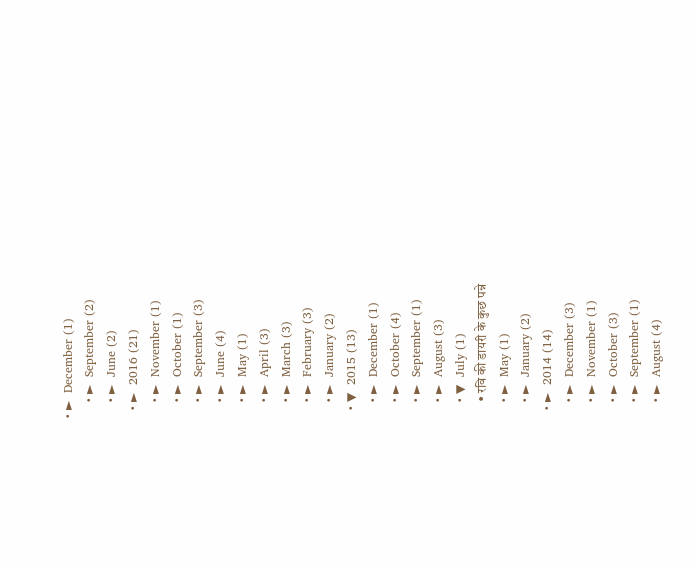• ►  December (1)
    • ►  September (2)
    • ►  June (2)
  • ►  2016 (21)
    • ►  November (1)
    • ►  October (1)
    • ►  September (3)
    • ►  June (4)
    • ►  May (1)
    • ►  April (3)
    • ►  March (3)
    • ►  February (3)
    • ►  January (2)
  • ▼  2015 (13)
    • ►  December (1)
    • ►  October (4)
    • ►  September (1)
    • ►  August (3)
    • ▼  July (1)
      • रवि की डायरी के कुछ पन्ने
    • ►  May (1)
    • ►  January (2)
  • ►  2014 (14)
    • ►  December (3)
    • ►  November (1)
    • ►  October (3)
    • ►  September (1)
    • ►  August (4)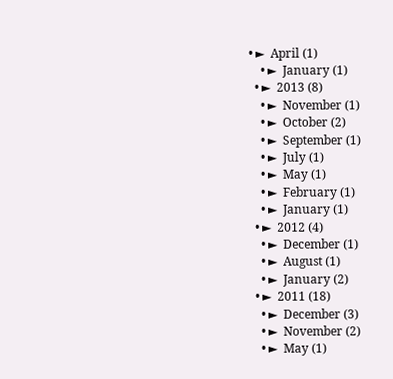• ►  April (1)
    • ►  January (1)
  • ►  2013 (8)
    • ►  November (1)
    • ►  October (2)
    • ►  September (1)
    • ►  July (1)
    • ►  May (1)
    • ►  February (1)
    • ►  January (1)
  • ►  2012 (4)
    • ►  December (1)
    • ►  August (1)
    • ►  January (2)
  • ►  2011 (18)
    • ►  December (3)
    • ►  November (2)
    • ►  May (1)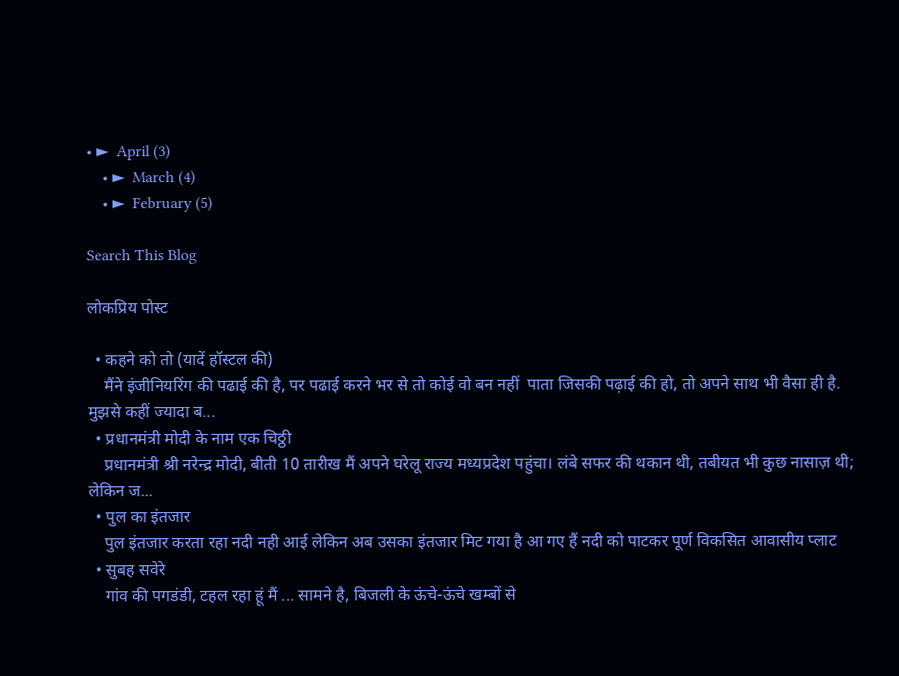• ►  April (3)
    • ►  March (4)
    • ►  February (5)

Search This Blog

लोकप्रिय पोस्ट

  • कहने को तो (यादें हॉस्टल की)
    मैंने इंजीनियरिंग की पढाई की है, पर पढाई करने भर से तो कोई वो बन नहीं  पाता जिसकी पढ़ाई की हो, तो अपने साथ भी वैसा ही है. मुझसे कहीं ज्यादा ब...
  • प्रधानमंत्री मोदी के नाम एक चिठ्ठी
    प्रधानमंत्री श्री नरेन्द्र मोदी, बीती 10 तारीख मैं अपने घरेलू राज्य मध्यप्रदेश पहुंचा। लंबे सफर की थकान थी, तबीयत भी कुछ नासाज़ थी; लेकिन ज...
  • पुल का इंतजार
    पुल इंतजार करता रहा नदी नही आई लेकिन अब उसका इंतजार मिट गया है आ गए हैं नदी को पाटकर पूर्ण विकसित आवासीय प्लाट
  • सुबह सवेरे
    गांव की पगडंडी, टहल रहा हूं मैं ... सामने है, बिजली के ऊंचे-ऊंचे खम्बों से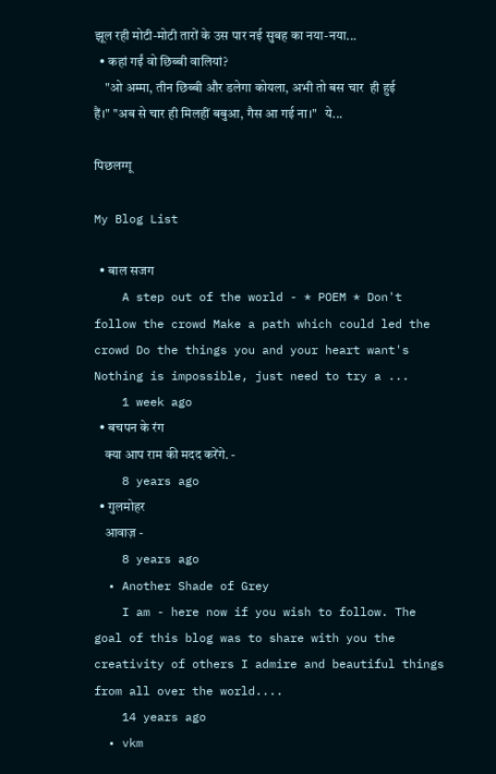झूल रही मोटी-मोटी तारों के उस पार नई सुबह का नया-नया...
  • कहां गईं वो छिब्बी वालियां?
    "ओ अम्मा, तीन छिब्बी और डलेगा कोयला, अभी तो बस चार  ही हुई हैं।" "अब से चार ही मिलहीं बबुआ, गैस आ गई ना।"   ये...

पिछलग्गू

My Blog List

  • बाल सजग
    A step out of the world - * POEM * Don't follow the crowd Make a path which could led the crowd Do the things you and your heart want's Nothing is impossible, just need to try a ...
    1 week ago
  • बचपन के रंग
    क्या आप राम की मदद करेंगे. -
    8 years ago
  • गुलमोहर
    आवाज़ -
    8 years ago
  • Another Shade of Grey
    I am - here now if you wish to follow. The goal of this blog was to share with you the creativity of others I admire and beautiful things from all over the world....
    14 years ago
  • vkm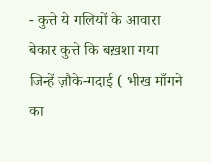- कुत्ते ये गलियों के आवारा बेकार कुत्ते कि बख़शा गया जिन्हें ज़ौके-गदाई ( भीख माँगने का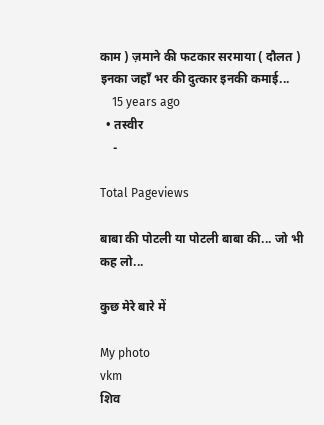काम ) ज़माने की फटकार सरमाया ( दौलत ) इनका जहाँ भर की दुत्कार इनकी कमाई...
    15 years ago
  • तस्वीर
    -

Total Pageviews

बाबा की पोटली या पोटली बाबा की... जो भी कह लो...

कुछ मेरे बारे में

My photo
vkm
शिव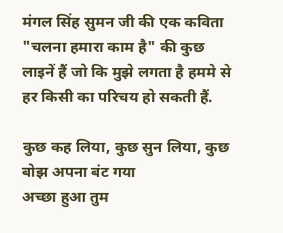मंगल सिंह सुमन जी की एक कविता "चलना हमारा काम है" की कुछ लाइनें हैं जो कि मुझे लगता है हममे से हर किसी का परिचय हो सकती हैं.

कुछ कह लिया, कुछ सुन लिया, कुछ बोझ अपना बंट गया
अच्छा हुआ तुम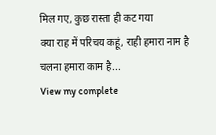मिल गए, कुछ रास्ता ही कट गया
क्या राह में परिचय कहूं, राही हमारा नाम है
चलना हमारा काम है...
View my complete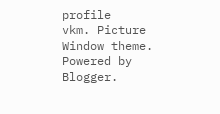profile
vkm. Picture Window theme. Powered by Blogger.